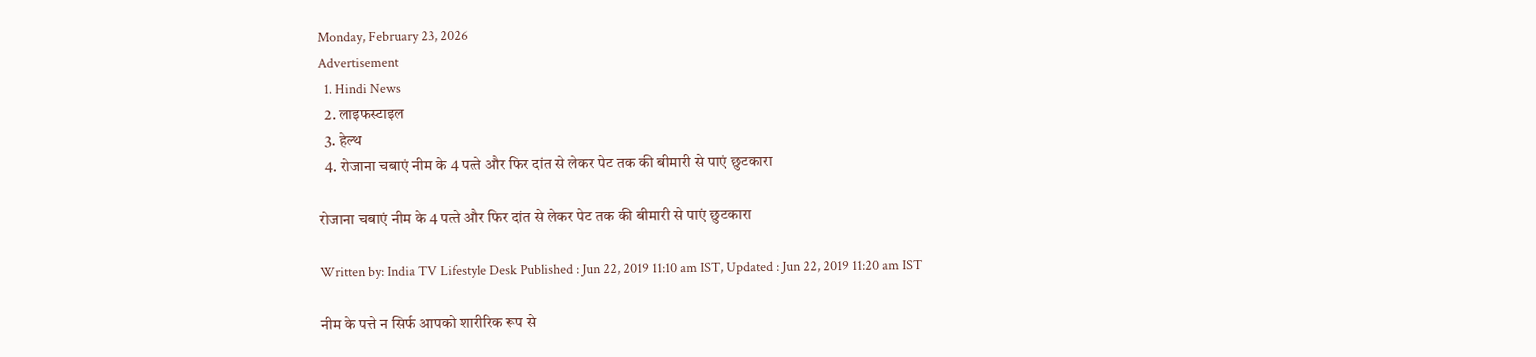Monday, February 23, 2026
Advertisement
  1. Hindi News
  2. लाइफस्टाइल
  3. हेल्थ
  4. रोजाना चबाएं नीम के 4 पत्‍ते और फिर दांत से लेकर पेट तक की बीमारी से पाएं छुटकारा

रोजाना चबाएं नीम के 4 पत्‍ते और फिर दांत से लेकर पेट तक की बीमारी से पाएं छुटकारा

Written by: India TV Lifestyle Desk Published : Jun 22, 2019 11:10 am IST, Updated : Jun 22, 2019 11:20 am IST

नीम के पत्ते न सिर्फ आपको शारीरिक रूप से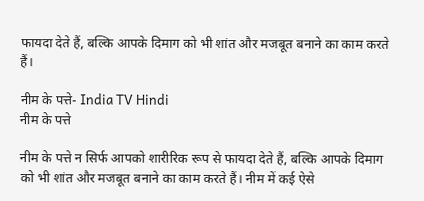फायदा देते हैं, बल्कि आपके दिमाग को भी शांत और मजबूत बनाने का काम करते हैं।

नीम के पत्ते- India TV Hindi
नीम के पत्ते

नीम के पत्ते न सिर्फ आपको शारीरिक रूप से फायदा देते हैं, बल्कि आपके दिमाग को भी शांत और मजबूत बनाने का काम करते हैं। नीम में कई ऐसे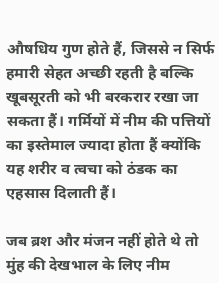औषधिय गुण होते हैं, जिससे न सिर्फ हमारी सेहत अच्छी रहती है बल्कि खूबसूरती को भी बरकरार रखा जा सकता हैं। गर्मियों में नीम की पत्तियों का इस्तेमाल ज्यादा होता हैं क्योंकि यह शरीर व त्वचा को ठंडक का एहसास दिलाती हैं।

जब ब्रश और मंजन नहीं होते थे तो मुंह की देखभाल के लिए नीम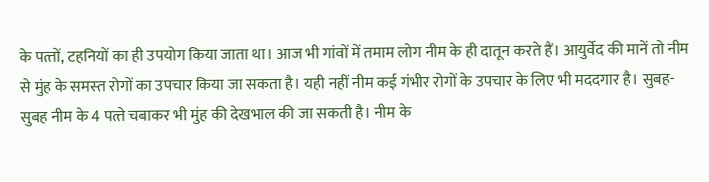के पत्‍तों, टहनियों का ही उपयोग किया जाता था। आज भी गांवों में तमाम लोग नीम के ही दातून करते हैं। आयुर्वेद की मानें तो नीम से मुंह के समस्‍त रोगों का उपचार किया जा सकता है। यही नहीं नीम कई गंभीर रोगों के उपचार के लिए भी मददगार है। सुबह-सुबह नीम के 4 पत्‍ते चबाकर भी मुंह की देखभाल की जा सकती है। नीम के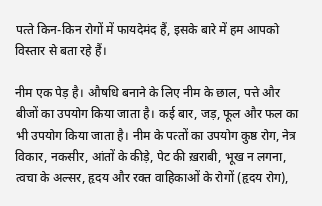पत्‍ते किन-किन रोगों में फायदेमंद हैं, इसके बारे में हम आपको विस्‍तार से बता रहे हैं।

नीम एक पेड़ है। औषधि बनाने के लिए नीम के छाल, पत्ते और बीजों का उपयोग किया जाता है। कई बार, जड़, फूल और फल का भी उपयोग किया जाता है। नीम के पत्‍तों का उपयोग कुष्ठ रोग, नेत्र विकार, नकसीर, आंतों के कीड़े, पेट की ख़राबी, भूख न लगना, त्वचा के अल्सर, हृदय और रक्त वाहिकाओं के रोगों (हृदय रोग),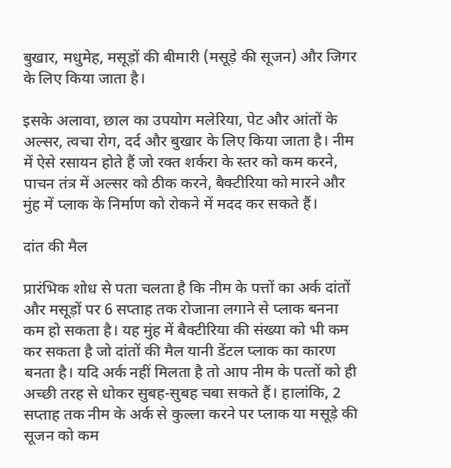बुखार, मधुमेह, मसूड़ों की बीमारी (मसूड़े की सूजन) और जिगर के लिए किया जाता है।

इसके अलावा, छाल का उपयोग मलेरिया, पेट और आंतों के अल्सर, त्वचा रोग, दर्द और बुखार के लिए किया जाता है। नीम में ऐसे रसायन होते हैं जो रक्त शर्करा के स्तर को कम करने, पाचन तंत्र में अल्सर को ठीक करने, बैक्टीरिया को मारने और मुंह में प्लाक के निर्माण को रोकने में मदद कर सकते हैं।

दांत की मैल

प्रारंभिक शोध से पता चलता है कि नीम के पत्तों का अर्क दांतों और मसूड़ों पर 6 सप्ताह तक रोजाना लगाने से प्लाक बनना कम हो सकता है। यह मुंह में बैक्टीरिया की संख्या को भी कम कर सकता है जो दांतों की मैल यानी डेंटल प्‍लाक का कारण बनता है। यदि अर्क नहीं मिलता है तो आप नीम के पत्‍तों को ही अच्‍छी तरह से धोकर सुबह-सुबह चबा सकते हैं। हालांकि, 2 सप्ताह तक नीम के अर्क से कुल्ला करने पर प्‍लाक या मसूड़े की सूजन को कम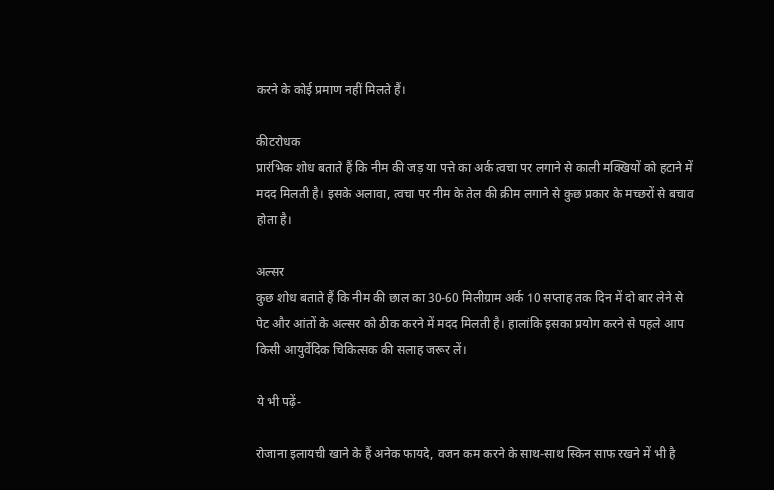करने के कोई प्रमाण नहीं मिलते हैं।

कीटरोधक
प्रारंभिक शोध बताते हैं कि नीम की जड़ या पत्ते का अर्क त्वचा पर लगाने से काली मक्खियों को हटाने में मदद मिलती है। इसके अलावा, त्वचा पर नीम के तेल की क्रीम लगाने से कुछ प्रकार के मच्छरों से बचाव होता है।

अल्सर
कुछ शोध बताते हैं कि नीम की छाल का 30-60 मिलीग्राम अर्क 10 सप्ताह तक दिन में दो बार लेने से पेट और आंतों के अल्सर को ठीक करने में मदद मिलती है। हालांकि इसका प्रयोग करने से पहले आप किसी आयुर्वेदिक चिकित्‍सक की सलाह जरूर लें।

ये भी पढ़ें-

रोजाना इलायची खाने के हैं अनेक फायदे, वजन कम करने के साथ-साथ स्किन साफ रखने में भी है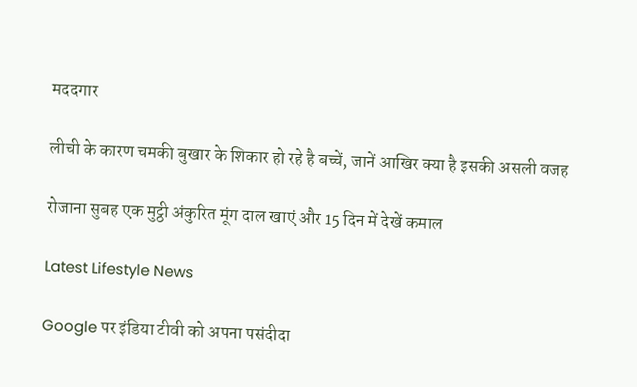मददगार

लीची के कारण चमकी बुखार के शिकार हो रहे है बच्चें, जानें आखिर क्या है इसकी असली वजह

रोजाना सुबह एक मुट्ठी अंकुरित मूंग दाल खाएं और 15 दिन में देखें कमाल

Latest Lifestyle News

Google पर इंडिया टीवी को अपना पसंदीदा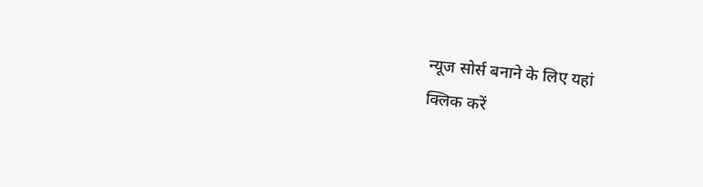न्यूज सोर्स बनाने के लिए यहां
क्लिक करें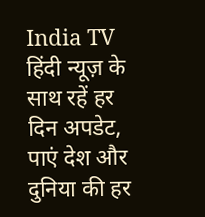India TV हिंदी न्यूज़ के साथ रहें हर दिन अपडेट, पाएं देश और दुनिया की हर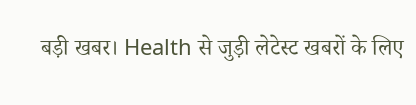बड़ी खबर। Health से जुड़ी लेटेस्ट खबरों के लिए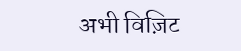अभी विज़िट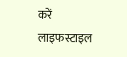करें लाइफस्टाइल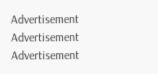Advertisement
Advertisement
Advertisement